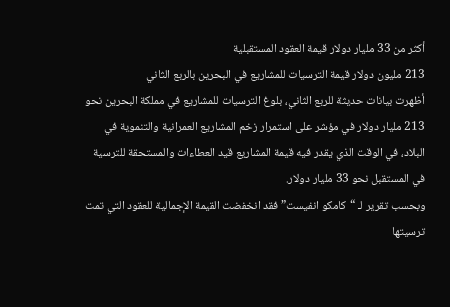أكثر من 33 مليار دولار قيمة العقود المستقبلية
213 مليون دولار قيمة الترسيات للمشاريع في البحرين بالربع الثاني
أظهرت بيانات حديثة للربع الثاني، بلوغ الترسيات للمشاريع في مملكة البحرين نحو 213 مليار دولار في مؤشر على استمرار زخم المشاريع العمرانية والتنموية في البلاد، في الوقت الذي يقدر فيه قيمة المشاريع قيد العطاءات والمستحقة للترسية في المستقبل نحو 33 مليار دولار.
وبحسب تقرير لـ “كامكو انفيست” فقد انخفضت القيمة الإجمالية للعقود التي تمت ترسيتها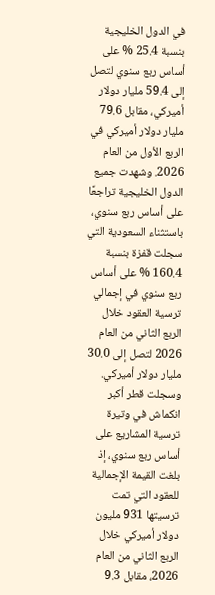في الدول الخليجية بنسبة 25.4 % على أساس ربع سنوي لتصل إلى 59.4 مليار دولار أميركي، مقابل 79.6 مليار دولار أميركي في الربع الأول من العام 2026. وشهدت جميع الدول الخليجية تراجعًا على أساس ربع سنوي، باستثناء السعودية التي سجلت قفزة بنسبة 160.4 % على أساس ربع سنوي في إجمالي ترسية العقود خلال الربع الثاني من العام 2026 لتصل إلى 30.0 مليار دولار أميركي. وسجلت قطر أكبر انكماش في وتيرة ترسية المشاريع على أساس ربع سنوي، إذ بلغت القيمة الإجمالية للعقود التي تمت ترسيتها 931 مليون دولار أميركي خلال الربع الثاني من العام 2026، مقابل 9.3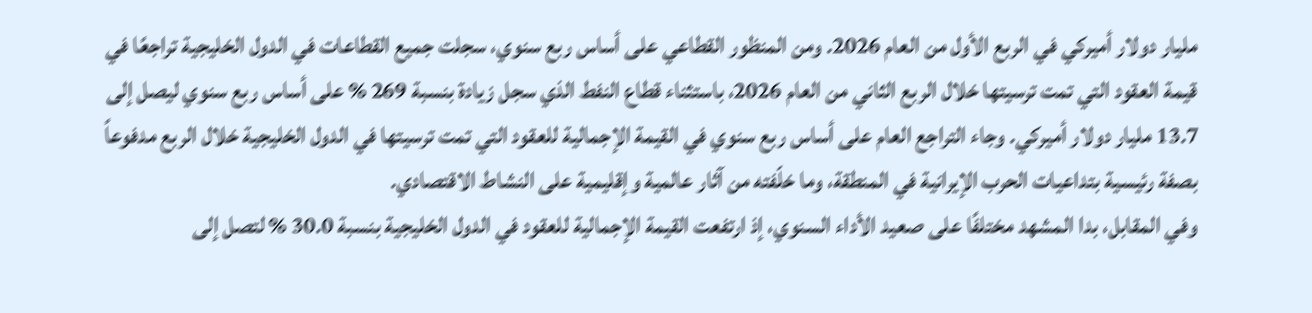مليار دولار أميركي في الربع الأول من العام 2026. ومن المنظور القطاعي على أساس ربع سنوي، سجلت جميع القطاعات في الدول الخليجية تراجعًا في قيمة العقود التي تمت ترسيتها خلال الربع الثاني من العام 2026، باستثناء قطاع النفط الذي سجل زيادة بنسبة 269 % على أساس ربع سنوي ليصل إلى 13.7 مليار دولار أميركي. وجاء التراجع العام على أساس ربع سنوي في القيمة الإجمالية للعقود التي تمت ترسيتها في الدول الخليجية خلال الربع مدفوعاً بصفة رئيسية بتداعيات الحرب الإيرانية في المنطقة، وما خلّفته من آثار عالمية وإقليمية على النشاط الاقتصادي.
وفي المقابل، بدا المشهد مختلفًا على صعيد الأداء السنوي، إذ ارتفعت القيمة الإجمالية للعقود في الدول الخليجية بنسبة 30.0 % لتصل إلى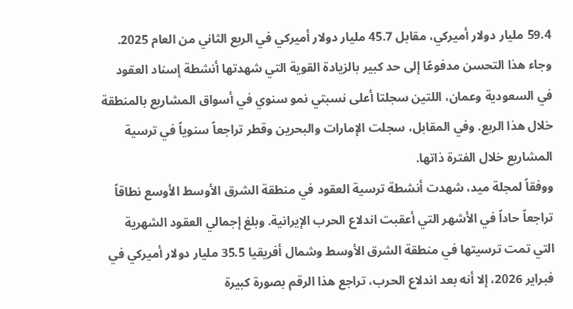59.4 مليار دولار أميركي، مقابل 45.7 مليار دولار أميركي في الربع الثاني من العام 2025. وجاء هذا التحسن مدفوعًا إلى حد كبير بالزيادة القوية التي شهدتها أنشطة إسناد العقود في السعودية وعمان، اللتين سجلتا أعلى نسبتي نمو سنوي في أسواق المشاريع بالمنطقة خلال هذا الربع. وفي المقابل، سجلت الإمارات والبحرين وقطر تراجعاً سنوياً في ترسية المشاريع خلال الفترة ذاتها.
ووفقاً لمجلة ميد، شهدت أنشطة ترسية العقود في منطقة الشرق الأوسط الأوسع نطاقاً تراجعاً حاداً في الأشهر التي أعقبت اندلاع الحرب الإيرانية. وبلغ إجمالي العقود الشهرية التي تمت ترسيتها في منطقة الشرق الأوسط وشمال أفريقيا 35.5 مليار دولار أميركي في فبراير 2026، إلا أنه بعد اندلاع الحرب، تراجع هذا الرقم بصورة كبيرة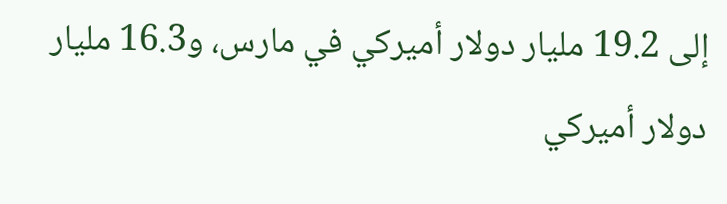إلى 19.2 مليار دولار أميركي في مارس، و16.3 مليار دولار أميركي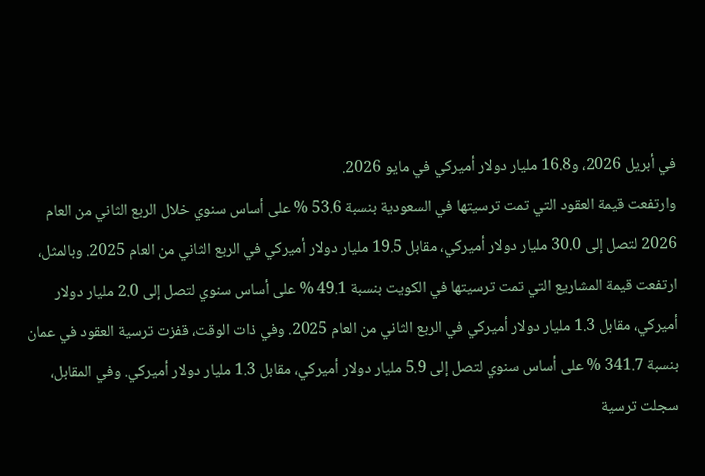في أبريل 2026، و16.8 مليار دولار أميركي في مايو 2026.
وارتفعت قيمة العقود التي تمت ترسيتها في السعودية بنسبة 53.6 % على أساس سنوي خلال الربع الثاني من العام 2026 لتصل إلى 30.0 مليار دولار أميركي، مقابل 19.5 مليار دولار أميركي في الربع الثاني من العام 2025. وبالمثل، ارتفعت قيمة المشاريع التي تمت ترسيتها في الكويت بنسبة 49.1 % على أساس سنوي لتصل إلى 2.0 مليار دولار أميركي، مقابل 1.3 مليار دولار أميركي في الربع الثاني من العام 2025. وفي ذات الوقت، قفزت ترسية العقود في عمان بنسبة 341.7 % على أساس سنوي لتصل إلى 5.9 مليار دولار أميركي، مقابل 1.3 مليار دولار أميركي. وفي المقابل، سجلت ترسية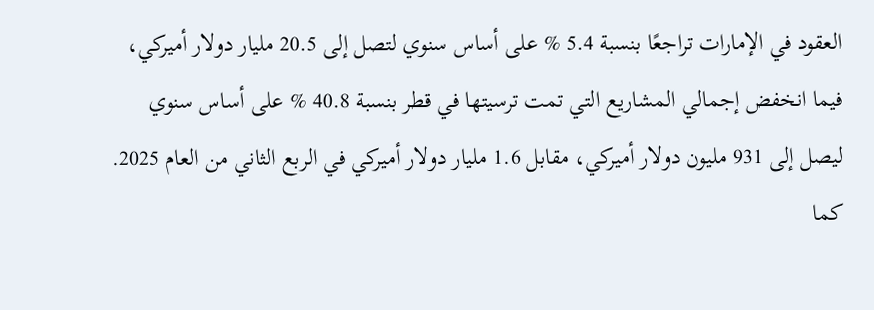العقود في الإمارات تراجعًا بنسبة 5.4 % على أساس سنوي لتصل إلى 20.5 مليار دولار أميركي، فيما انخفض إجمالي المشاريع التي تمت ترسيتها في قطر بنسبة 40.8 % على أساس سنوي ليصل إلى 931 مليون دولار أميركي، مقابل 1.6 مليار دولار أميركي في الربع الثاني من العام 2025.
كما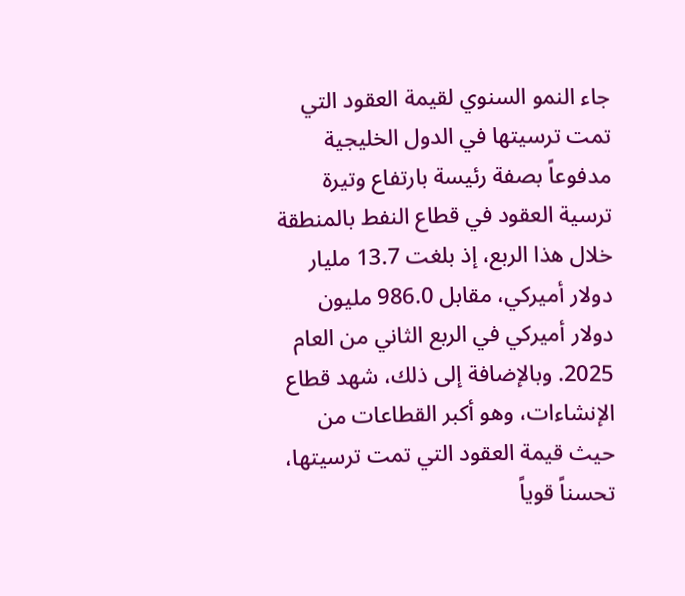جاء النمو السنوي لقيمة العقود التي تمت ترسيتها في الدول الخليجية مدفوعاً بصفة رئيسة بارتفاع وتيرة ترسية العقود في قطاع النفط بالمنطقة خلال هذا الربع، إذ بلغت 13.7 مليار دولار أميركي، مقابل 986.0 مليون دولار أميركي في الربع الثاني من العام 2025. وبالإضافة إلى ذلك، شهد قطاع الإنشاءات، وهو أكبر القطاعات من حيث قيمة العقود التي تمت ترسيتها، تحسناً قوياً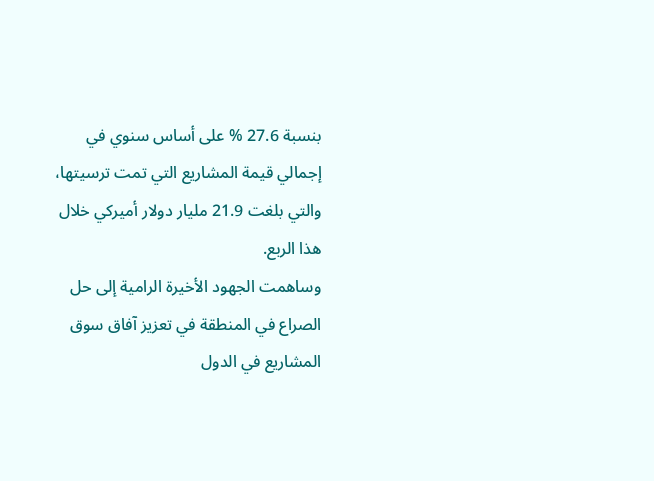بنسبة 27.6 % على أساس سنوي في إجمالي قيمة المشاريع التي تمت ترسيتها، والتي بلغت 21.9 مليار دولار أميركي خلال هذا الربع.
وساهمت الجهود الأخيرة الرامية إلى حل الصراع في المنطقة في تعزيز آفاق سوق المشاريع في الدول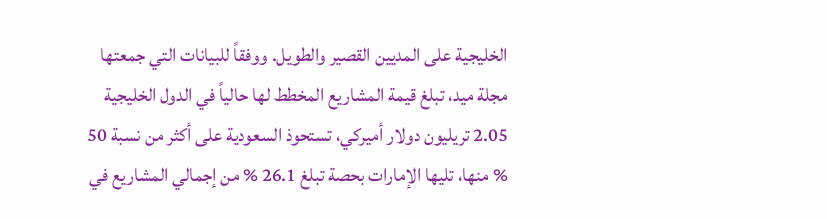الخليجية على المديين القصير والطويل. ووفقاً للبيانات التي جمعتها مجلة ميد، تبلغ قيمة المشاريع المخطط لها حالياً في الدول الخليجية 2.05 تريليون دولار أميركي، تستحوذ السعودية على أكثر من نسبة 50 % منها، تليها الإمارات بحصة تبلغ 26.1 % من إجمالي المشاريع في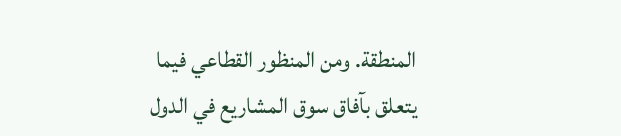المنطقة. ومن المنظور القطاعي فيما يتعلق بآفاق سوق المشاريع في الدول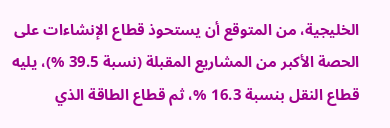الخليجية، من المتوقع أن يستحوذ قطاع الإنشاءات على الحصة الأكبر من المشاريع المقبلة (نسبة 39.5 %)، يليه قطاع النقل بنسبة 16.3 %، ثم قطاع الطاقة الذي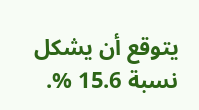يتوقع أن يشكل نسبة 15.6 %.